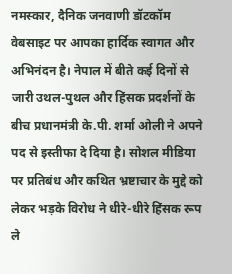नमस्कार, दैनिक जनवाणी डॉटकॉम वेबसाइट पर आपका हार्दिक स्वागत और अभिनंदन है। नेपाल में बीते कई दिनों से जारी उथल-पुथल और हिंसक प्रदर्शनों के बीच प्रधानमंत्री के.पी. शर्मा ओली ने अपने पद से इस्तीफा दे दिया है। सोशल मीडिया पर प्रतिबंध और कथित भ्रष्टाचार के मुद्दे को लेकर भड़के विरोध ने धीरे-धीरे हिंसक रूप ले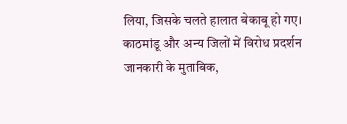लिया, जिसके चलते हालात बेकाबू हो गए।
काठमांडू और अन्य जिलों में विरोध प्रदर्शन
जानकारी के मुताबिक,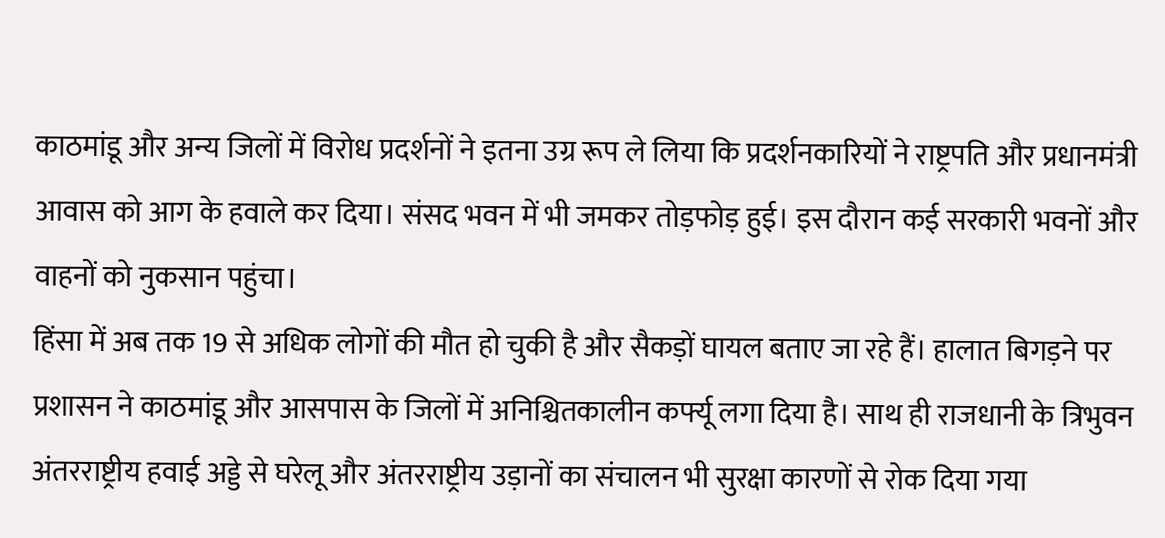काठमांडू और अन्य जिलों में विरोध प्रदर्शनों ने इतना उग्र रूप ले लिया कि प्रदर्शनकारियों ने राष्ट्रपति और प्रधानमंत्री आवास को आग के हवाले कर दिया। संसद भवन में भी जमकर तोड़फोड़ हुई। इस दौरान कई सरकारी भवनों और वाहनों को नुकसान पहुंचा।
हिंसा में अब तक 19 से अधिक लोगों की मौत हो चुकी है और सैकड़ों घायल बताए जा रहे हैं। हालात बिगड़ने पर प्रशासन ने काठमांडू और आसपास के जिलों में अनिश्चितकालीन कर्फ्यू लगा दिया है। साथ ही राजधानी के त्रिभुवन अंतरराष्ट्रीय हवाई अड्डे से घरेलू और अंतरराष्ट्रीय उड़ानों का संचालन भी सुरक्षा कारणों से रोक दिया गया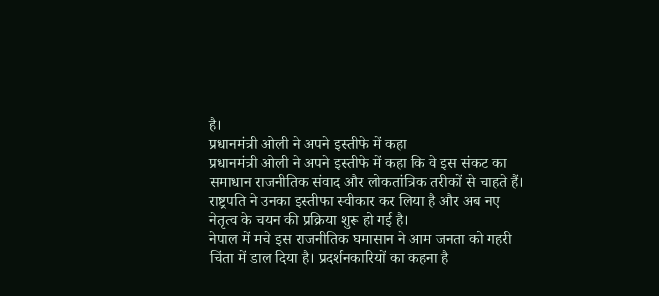है।
प्रधानमंत्री ओली ने अपने इस्तीफे में कहा
प्रधानमंत्री ओली ने अपने इस्तीफे में कहा कि वे इस संकट का समाधान राजनीतिक संवाद और लोकतांत्रिक तरीकों से चाहते हैं। राष्ट्रपति ने उनका इस्तीफा स्वीकार कर लिया है और अब नए नेतृत्व के चयन की प्रक्रिया शुरू हो गई है।
नेपाल में मचे इस राजनीतिक घमासान ने आम जनता को गहरी चिंता में डाल दिया है। प्रदर्शनकारियों का कहना है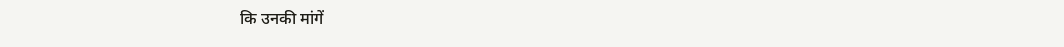कि उनकी मांगें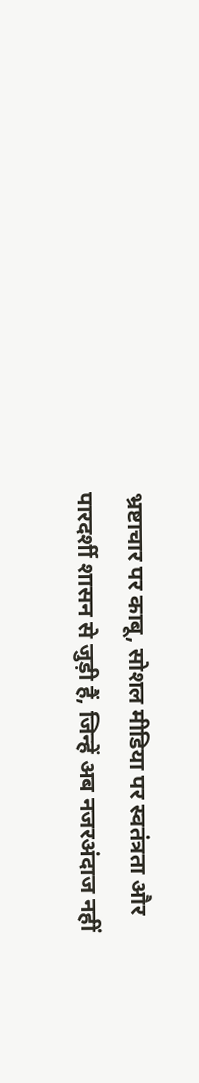भ्रष्टाचार पर काबू, सोशल मीडिया पर स्वतंत्रता और पारदर्शी शासन से जुड़ी हैं, जिन्हें अब नजरअंदाज नहीं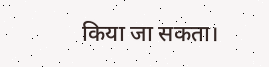किया जा सकता।